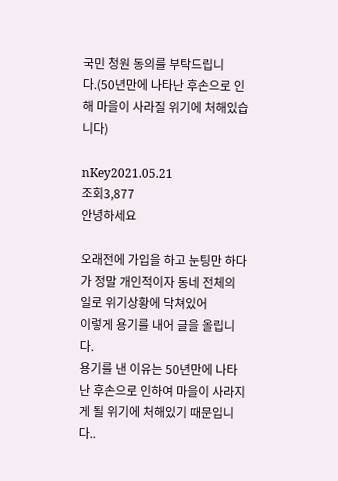국민 청원 동의를 부탁드립니다.(50년만에 나타난 후손으로 인해 마을이 사라질 위기에 처해있습니다)

nKey2021.05.21
조회3,877
안녕하세요

오래전에 가입을 하고 눈팅만 하다가 정말 개인적이자 동네 전체의 일로 위기상황에 닥쳐있어
이렇게 용기를 내어 글을 올립니다.
용기를 낸 이유는 50년만에 나타난 후손으로 인하여 마을이 사라지게 될 위기에 처해있기 때문입니다..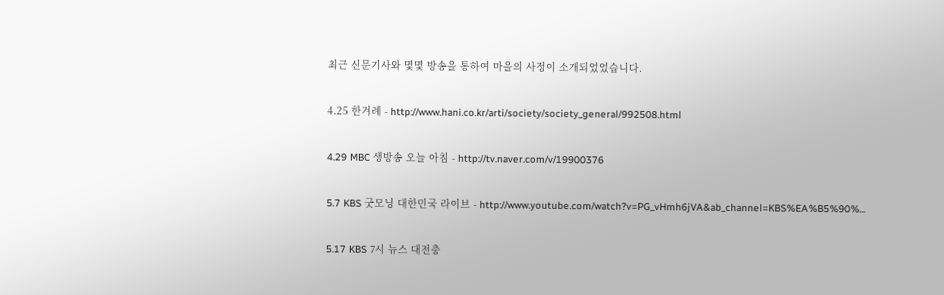최근 신문기사와 몇몇 방송을 통하여 마을의 사정이 소개되었었습니다.

4.25 한겨례 - http://www.hani.co.kr/arti/society/society_general/992508.html

4.29 MBC 생방송 오늘 아침 - http://tv.naver.com/v/19900376

5.7 KBS 굿모닝 대한민국 라이브 - http://www.youtube.com/watch?v=PG_vHmh6jVA&ab_channel=KBS%EA%B5%90%...

5.17 KBS 7시 뉴스 대전충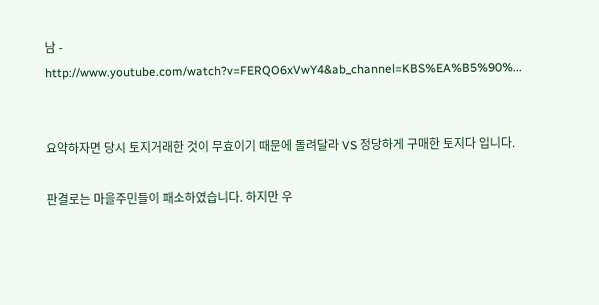남 - http://www.youtube.com/watch?v=FERQO6xVwY4&ab_channel=KBS%EA%B5%90%...


요약하자면 당시 토지거래한 것이 무효이기 때문에 돌려달라 VS 정당하게 구매한 토지다 입니다.

판결로는 마을주민들이 패소하였습니다. 하지만 우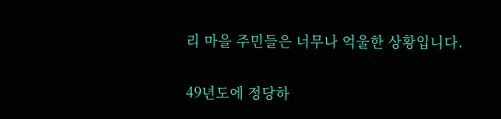리 마을 주민들은 너무나 억울한 상황입니다.

49년도에 정당하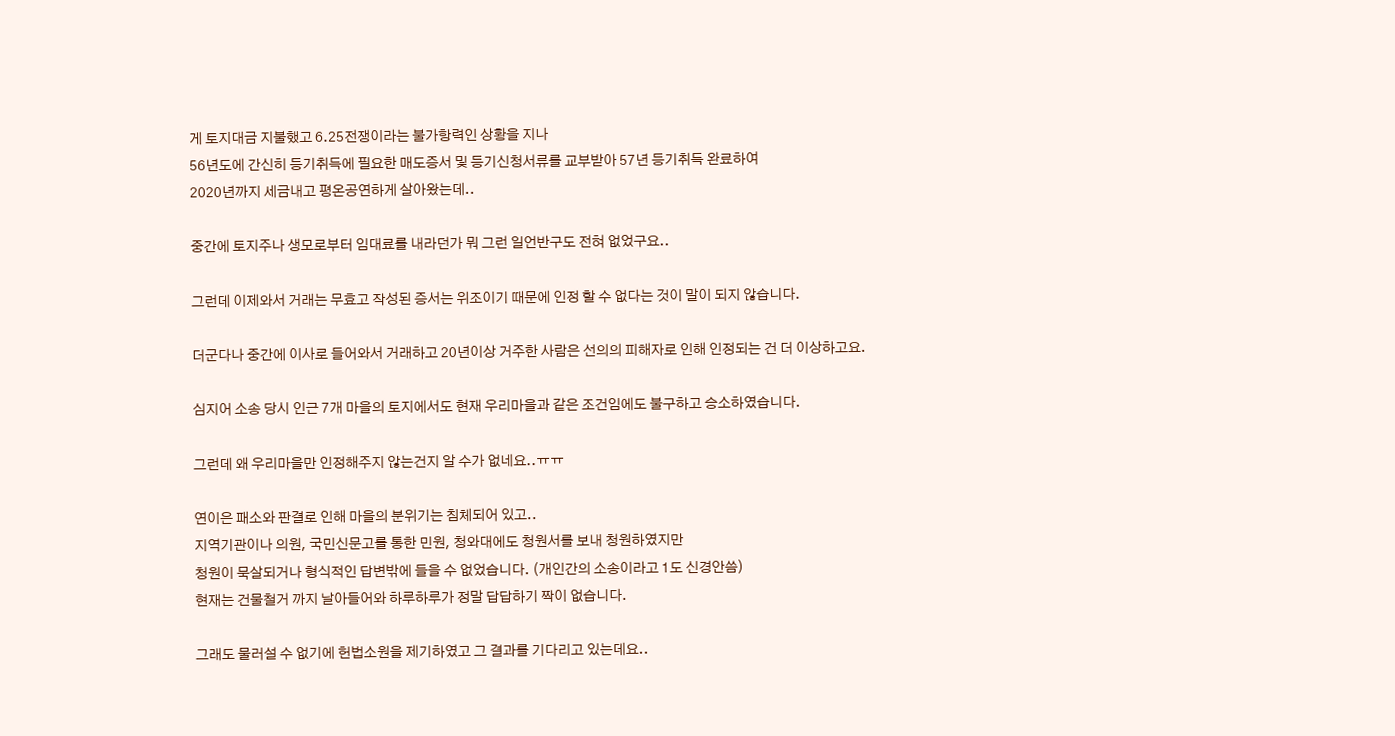게 토지대금 지불했고 6.25전쟁이라는 불가항력인 상황을 지나
56년도에 간신히 등기취득에 필요한 매도증서 및 등기신청서류를 교부받아 57년 등기취득 완료하여
2020년까지 세금내고 평온공연하게 살아왔는데..

중간에 토지주나 생모로부터 임대료를 내라던가 뭐 그런 일언반구도 전혀 없었구요..

그런데 이제와서 거래는 무효고 작성된 증서는 위조이기 때문에 인정 할 수 없다는 것이 말이 되지 않습니다.

더군다나 중간에 이사로 들어와서 거래하고 20년이상 거주한 사람은 선의의 피해자로 인해 인정되는 건 더 이상하고요.

심지어 소송 당시 인근 7개 마을의 토지에서도 현재 우리마을과 같은 조건임에도 불구하고 승소하였습니다.

그런데 왜 우리마을만 인정해주지 않는건지 알 수가 없네요..ㅠㅠ

연이은 패소와 판결로 인해 마을의 분위기는 침체되어 있고..
지역기관이나 의원, 국민신문고를 통한 민원, 청와대에도 청원서를 보내 청원하였지만
청원이 묵살되거나 형식적인 답변밖에 들을 수 없었습니다. (개인간의 소송이라고 1도 신경안씀)
현재는 건물철거 까지 날아들어와 하루하루가 정말 답답하기 짝이 없습니다.

그래도 물러설 수 없기에 헌법소원을 제기하였고 그 결과를 기다리고 있는데요..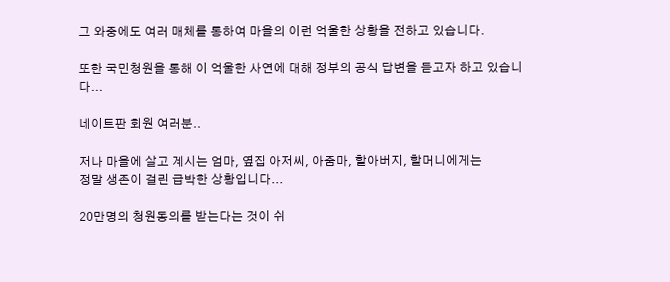그 와중에도 여러 매체를 통하여 마을의 이런 억울한 상황을 전하고 있습니다.

또한 국민청원을 통해 이 억울한 사연에 대해 정부의 공식 답변을 듣고자 하고 있습니다...

네이트판 회원 여러분..

저나 마을에 살고 계시는 엄마, 옆집 아저씨, 아줌마, 할아버지, 할머니에게는
정말 생존이 걸린 급박한 상황입니다...

20만명의 청원동의를 받는다는 것이 쉬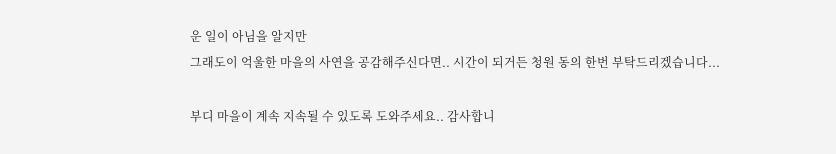운 일이 아님을 알지만
그래도이 억울한 마을의 사연을 공감해주신다면.. 시간이 되거든 청원 동의 한번 부탁드리겠습니다...

부디 마을이 계속 지속될 수 있도록 도와주세요.. 감사합니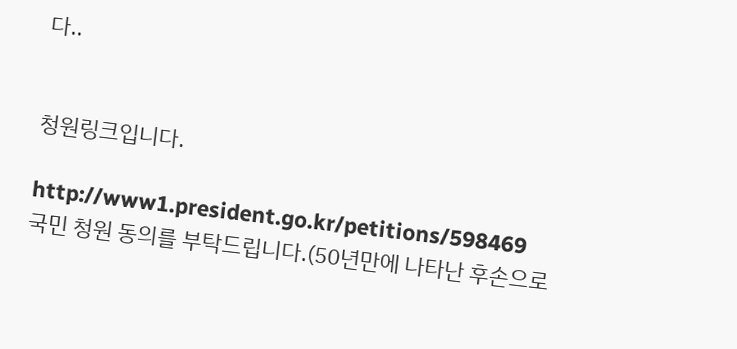다..


청원링크입니다.

http://www1.president.go.kr/petitions/598469
국민 청원 동의를 부탁드립니다.(50년만에 나타난 후손으로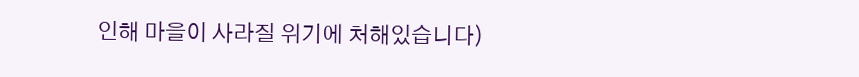인해 마을이 사라질 위기에 처해있습니다)